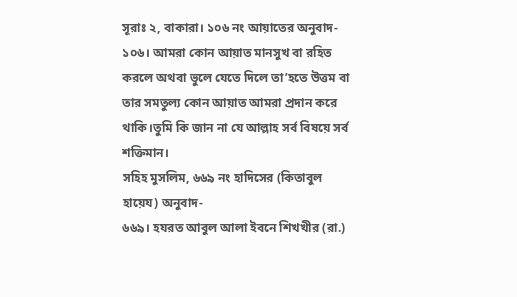সূরাঃ ২, বাকারা। ১০৬ নং আয়াতের অনুবাদ-
১০৬। আমরা কোন আয়াত মানসুখ বা রহিত করলে অথবা ভুলে যেতে দিলে তা’হতে উত্তম বা তার সমতুল্য কোন আয়াত আমরা প্রদান করে থাকি।তুমি কি জান না যে আল্লাহ সর্ব বিষয়ে সর্ব শক্তিমান।
সহিহ মুসলিম, ৬৬৯ নং হাদিসের (কিতাবুল হায়েয) অনুবাদ-
৬৬৯। হযরত আবুল আলা ইবনে শিখখীর (রা.)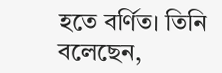হতে বর্ণিত। তিনি বলেছেন,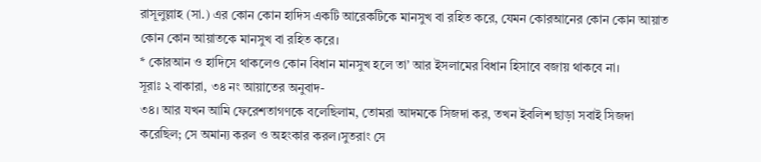রাসূলুল্লাহ (সা.) এর কোন কোন হাদিস একটি আরেকটিকে মানসুখ বা রহিত করে, যেমন কোরআনের কোন কোন আয়াত কোন কোন আয়াতকে মানসুখ বা রহিত করে।
* কোরআন ও হাদিসে থাকলেও কোন বিধান মানসুখ হলে তা’ আর ইসলামের বিধান হিসাবে বজায় থাকবে না।
সূরাঃ ২ বাকারা, ৩৪ নং আয়াতের অনুবাদ-
৩৪। আর যখন আমি ফেরেশতাগণকে বলেছিলাম, তোমরা আদমকে সিজদা কর, তখন ইবলিশ ছাড়া সবাই সিজদা করেছিল; সে অমান্য করল ও অহংকার করল।সুতরাং সে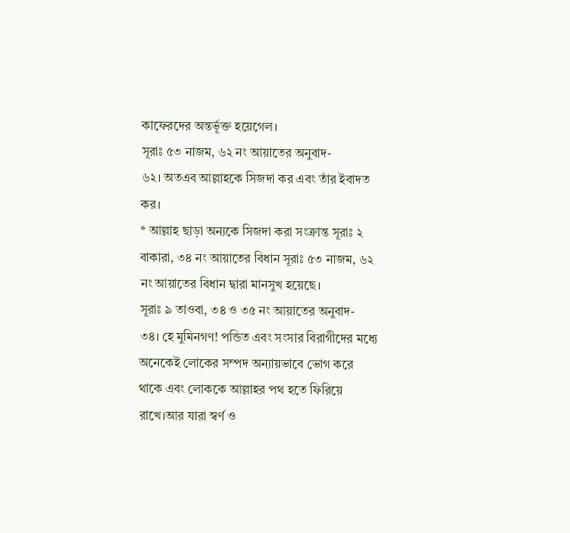কাফেরদের অন্তর্ভূক্ত হয়েগেল।
সূরাঃ ৫৩ নাজম, ৬২ নং আয়াতের অনুবাদ-
৬২। অতএব আল্লাহকে সিজদা কর এবং তাঁর ইবাদত কর।
* আল্লাহ ছাড়া অন্যকে সিজদা করা সংক্রান্ত সূরাঃ ২ বাকারা, ৩৪ নং আয়াতের বিধান সূরাঃ ৫৩ নাজম, ৬২ নং আয়াতের বিধান দ্বারা মানসুখ হয়েছে।
সূরাঃ ৯ তাওবা, ৩৪ ও ৩৫ নং আয়াতের অনুবাদ-
৩৪। হে মুমিনগণ! পন্ডিত এবং সংসার বিরাগীদের মধ্যে অনেকেই লোকের সম্পদ অন্যায়ভাবে ভোগ করে থাকে এবং লোককে আল্লাহর পথ হতে ফিরিয়ে রাখে।আর যারা স্বর্ণ ও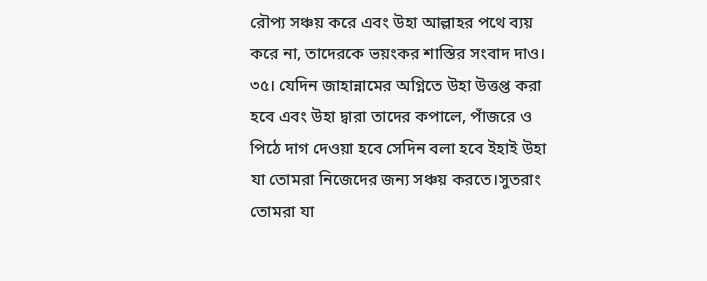রৌপ্য সঞ্চয় করে এবং উহা আল্লাহর পথে ব্যয় করে না, তাদেরকে ভয়ংকর শাস্তির সংবাদ দাও।
৩৫। যেদিন জাহান্নামের অগ্নিতে উহা উত্তপ্ত করা হবে এবং উহা দ্বারা তাদের কপালে, পাঁজরে ও পিঠে দাগ দেওয়া হবে সেদিন বলা হবে ইহাই উহা যা তোমরা নিজেদের জন্য সঞ্চয় করতে।সুতরাং তোমরা যা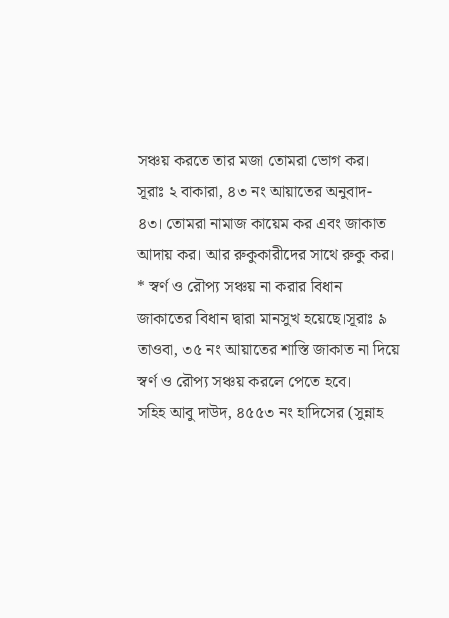সঞ্চয় করতে তার মজা তোমরা ভোগ কর।
সূরাঃ ২ বাকারা, ৪৩ নং আয়াতের অনুবাদ-
৪৩। তোমরা নামাজ কায়েম কর এবং জাকাত আদায় কর। আর রুকুকারীদের সাথে রুকু কর।
* স্বর্ণ ও রৌপ্য সঞ্চয় না করার বিধান জাকাতের বিধান দ্বারা মানসুখ হয়েছে।সূরাঃ ৯ তাওবা, ৩৫ নং আয়াতের শাস্তি জাকাত না দিয়ে স্বর্ণ ও রৌপ্য সঞ্চয় করলে পেতে হবে।
সহিহ আবু দাউদ, ৪৫৫৩ নং হাদিসের (সুন্নাহ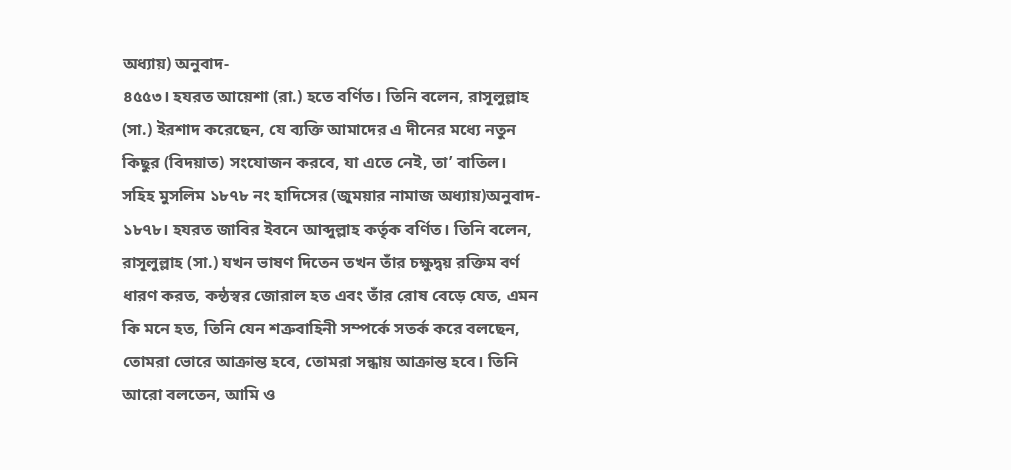অধ্যায়) অনুবাদ-
৪৫৫৩। হযরত আয়েশা (রা.) হতে বর্ণিত। তিনি বলেন, রাসূলুল্লাহ (সা.) ইরশাদ করেছেন, যে ব্যক্তি আমাদের এ দীনের মধ্যে নতুন কিছুর (বিদয়াত) সংযোজন করবে, যা এতে নেই, তা’ বাতিল।
সহিহ মুসলিম ১৮৭৮ নং হাদিসের (জুময়ার নামাজ অধ্যায়)অনুবাদ-
১৮৭৮। হযরত জাবির ইবনে আব্দুল্লাহ কর্তৃক বর্ণিত। তিনি বলেন, রাসূলুল্লাহ (সা.) যখন ভাষণ দিতেন তখন তাঁর চক্ষুদ্বয় রক্তিম বর্ণ ধারণ করত, কন্ঠস্বর জোরাল হত এবং তাঁর রোষ বেড়ে যেত, এমন কি মনে হত, তিনি যেন শত্রুবাহিনী সম্পর্কে সতর্ক করে বলছেন, তোমরা ভোরে আক্রান্ত হবে, তোমরা সন্ধায় আক্রান্ত হবে। তিনি আরো বলতেন, আমি ও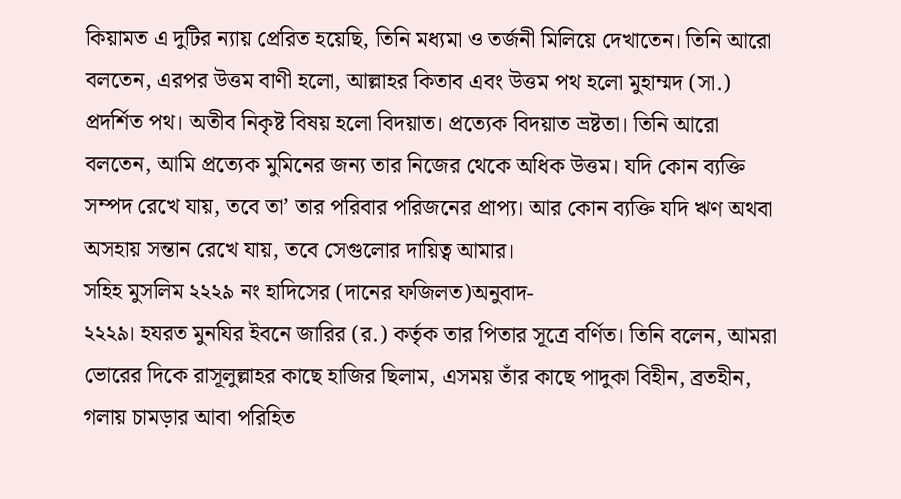কিয়ামত এ দুটির ন্যায় প্রেরিত হয়েছি, তিনি মধ্যমা ও তর্জনী মিলিয়ে দেখাতেন। তিনি আরো বলতেন, এরপর উত্তম বাণী হলো, আল্লাহর কিতাব এবং উত্তম পথ হলো মুহাম্মদ (সা.) প্রদর্শিত পথ। অতীব নিকৃষ্ট বিষয় হলো বিদয়াত। প্রত্যেক বিদয়াত ভ্রষ্টতা। তিনি আরো বলতেন, আমি প্রত্যেক মুমিনের জন্য তার নিজের থেকে অধিক উত্তম। যদি কোন ব্যক্তি সম্পদ রেখে যায়, তবে তা’ তার পরিবার পরিজনের প্রাপ্য। আর কোন ব্যক্তি যদি ঋণ অথবা অসহায় সন্তান রেখে যায়, তবে সেগুলোর দায়িত্ব আমার।
সহিহ মুসলিম ২২২৯ নং হাদিসের (দানের ফজিলত)অনুবাদ-
২২২৯। হযরত মুনযির ইবনে জারির (র.) কর্তৃক তার পিতার সূত্রে বর্ণিত। তিনি বলেন, আমরা ভোরের দিকে রাসূলুল্লাহর কাছে হাজির ছিলাম, এসময় তাঁর কাছে পাদুকা বিহীন, ব্রতহীন, গলায় চামড়ার আবা পরিহিত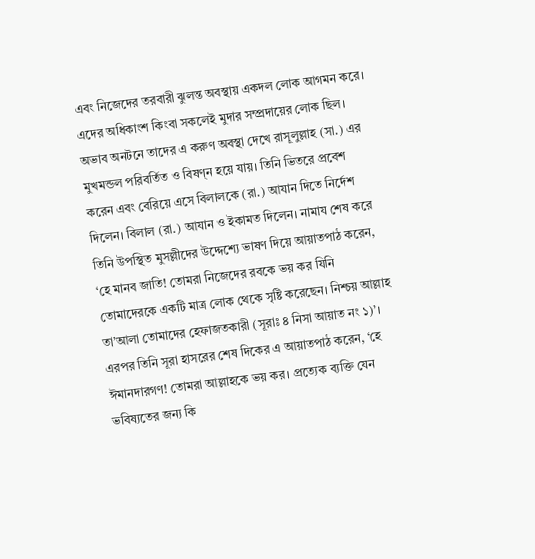এবং নিজেদের তরবারী ঝুলন্ত অবস্থায় একদল লোক আগমন করে। এদের অধিকাংশ কিংবা সকলেই মুদার সম্প্রদায়ের লোক ছিল। অভাব অনটনে তাদের এ করুণ অবস্থা দেখে রাসূলুল্লাহ (সা.) এর মুখমন্ডল পরিবর্তিত ও বিষণ্ন হয়ে যায়। তিনি ভিতরে প্রবেশ করেন এবং বেরিয়ে এসে বিলালকে (রা.) আযান দিতে নির্দেশ দিলেন। বিলাল (রা.) আযান ও ইকামত দিলেন। নামায শেষ করে তিনি উপস্থিত মুসল্লীদের উদ্দেশ্যে ভাষণ দিয়ে আয়াতপাঠ করেন, ‘হে মানব জাতি! তোমরা নিজেদের রবকে ভয় কর যিনি তোমাদেরকে একটি মাত্র লোক থেকে সৃষ্টি করেছেন। নিশ্চয় আল্লাহ তা’আলা তোমাদের হেফাজতকারী (সূরাঃ ৪ নিসা আয়াত নং ১)’। এরপর তিনি সূরা হাসরের শেষ দিকের এ আয়াতপাঠ করেন, ‘হে ঈমানদারগণ! তোমরা আল্লাহকে ভয় কর। প্রত্যেক ব্যক্তি যেন ভবিষ্যতের জন্য কি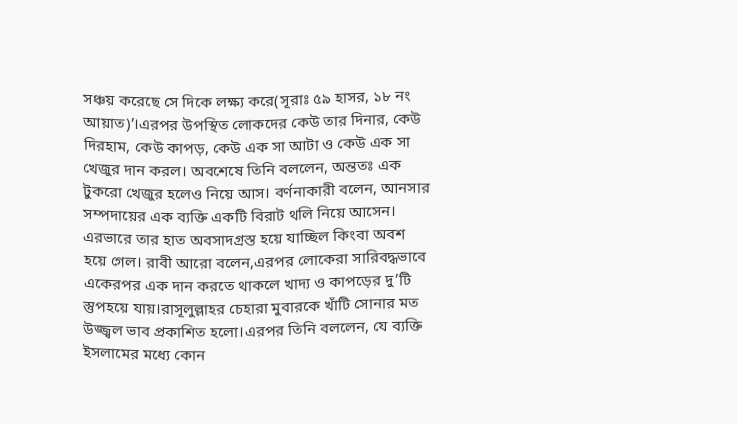সঞ্চয় করেছে সে দিকে লক্ষ্য করে(সূরাঃ ৫৯ হাসর, ১৮ নং আয়াত)’।এরপর উপস্থিত লোকদের কেউ তার দিনার, কেউ দিরহাম, কেউ কাপড়, কেউ এক সা আটা ও কেউ এক সা খেজুর দান করল। অবশেষে তিনি বললেন, অন্ততঃ এক টুকরো খেজুর হলেও নিয়ে আস। বর্ণনাকারী বলেন, আনসার সম্পদায়ের এক ব্যক্তি একটি বিরাট থলি নিয়ে আসেন। এরভারে তার হাত অবসাদগ্রস্ত হয়ে যাচ্ছিল কিংবা অবশ হয়ে গেল। রাবী আরো বলেন,এরপর লোকেরা সারিবদ্ধভাবে একেরপর এক দান করতে থাকলে খাদ্য ও কাপড়ের দু’টি স্তুপহয়ে যায়।রাসূলুল্লাহর চেহারা মুবারকে খাঁটি সোনার মত উজ্জ্বল ভাব প্রকাশিত হলো।এরপর তিনি বললেন, যে ব্যক্তি ইসলামের মধ্যে কোন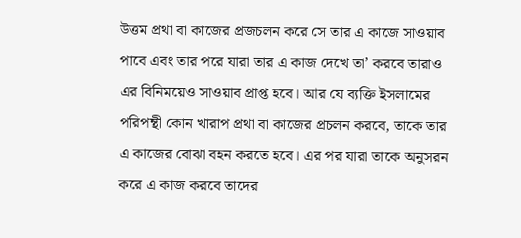উত্তম প্রথা বা কাজের প্রজচলন করে সে তার এ কাজে সাওয়াব পাবে এবং তার পরে যারা তার এ কাজ দেখে তা’ করবে তারাও এর বিনিময়েও সাওয়াব প্রাপ্ত হবে। আর যে ব্যক্তি ইসলামের পরিপন্থী কোন খারাপ প্রথা বা কাজের প্রচলন করবে, তাকে তার এ কাজের বোঝা বহন করতে হবে। এর পর যারা তাকে অনুসরন করে এ কাজ করবে তাদের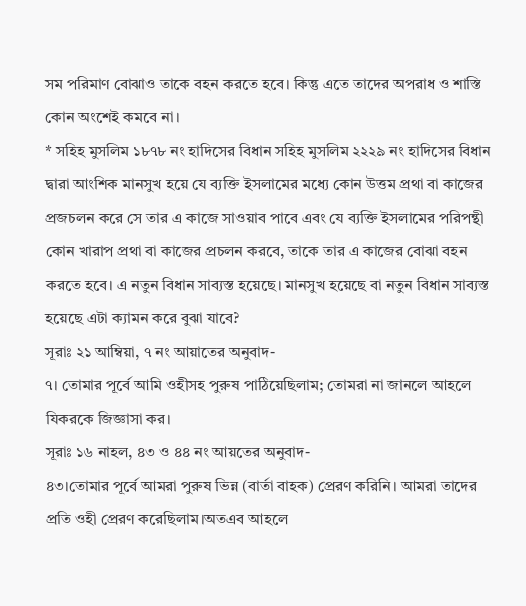সম পরিমাণ বোঝাও তাকে বহন করতে হবে। কিন্তু এতে তাদের অপরাধ ও শাস্তি কোন অংশেই কমবে না।
* সহিহ মুসলিম ১৮৭৮ নং হাদিসের বিধান সহিহ মুসলিম ২২২৯ নং হাদিসের বিধান দ্বারা আংশিক মানসুখ হয়ে যে ব্যক্তি ইসলামের মধ্যে কোন উত্তম প্রথা বা কাজের প্রজচলন করে সে তার এ কাজে সাওয়াব পাবে এবং যে ব্যক্তি ইসলামের পরিপন্থী কোন খারাপ প্রথা বা কাজের প্রচলন করবে, তাকে তার এ কাজের বোঝা বহন করতে হবে। এ নতুন বিধান সাব্যস্ত হয়েছে। মানসুখ হয়েছে বা নতুন বিধান সাব্যস্ত হয়েছে এটা ক্যামন করে বুঝা যাবে?
সূরাঃ ২১ আম্বিয়া, ৭ নং আয়াতের অনুবাদ-
৭। তোমার পূর্বে আমি ওহীসহ পুরুষ পাঠিয়েছিলাম; তোমরা না জানলে আহলে যিকরকে জিজ্ঞাসা কর।
সূরাঃ ১৬ নাহল, ৪৩ ও ৪৪ নং আয়তের অনুবাদ-
৪৩।তোমার পূর্বে আমরা পুরুষ ভিন্ন (বার্তা বাহক) প্রেরণ করিনি। আমরা তাদের প্রতি ওহী প্রেরণ করেছিলাম।অতএব আহলে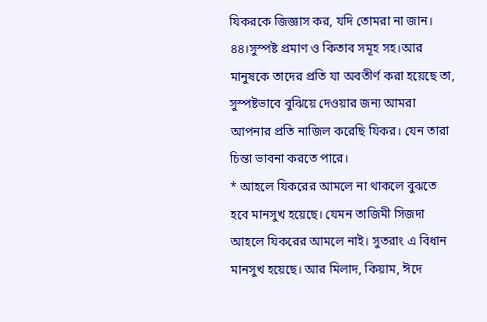যিকরকে জিজ্ঞাস কর, যদি তোমরা না জান।
৪৪।সুস্পষ্ট প্রমাণ ও কিতাব সমূহ সহ।আর মানুষকে তাদের প্রতি যা অবতীর্ণ করা হয়েছে তা, সুস্পষ্টভাবে বুঝিয়ে দেওয়ার জন্য আমরা আপনার প্রতি নাজিল করেছি যিকর। যেন তারা চিন্তা ভাবনা করতে পারে।
* আহলে যিকরের আমলে না থাকলে বুঝতে হবে মানসুখ হয়েছে। যেমন তাজিমী সিজদা আহলে যিকরের আমলে নাই। সুতরাং এ বিধান মানসুখ হয়েছে। আর মিলাদ, কিয়াম, ঈদে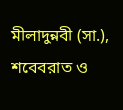মীলাদুন্নবী (সা.), শবেবরাত ও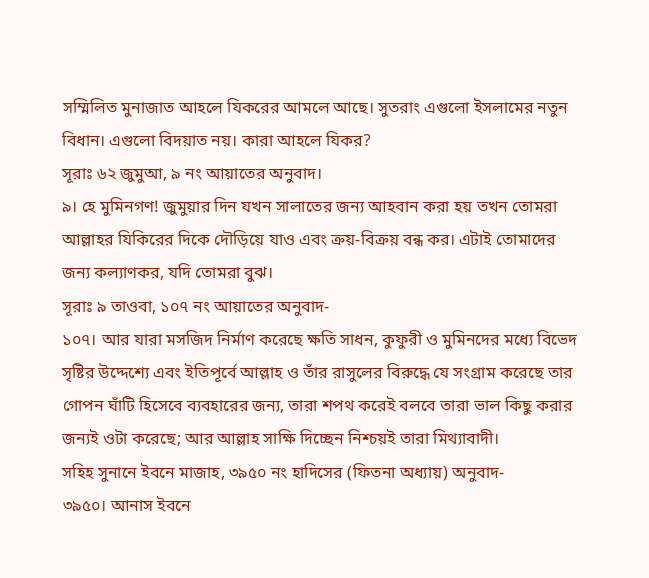সম্মিলিত মুনাজাত আহলে যিকরের আমলে আছে। সুতরাং এগুলো ইসলামের নতুন বিধান। এগুলো বিদয়াত নয়। কারা আহলে যিকর?
সূরাঃ ৬২ জুমুআ, ৯ নং আয়াতের অনুবাদ।
৯। হে মুমিনগণ! জুমুয়ার দিন যখন সালাতের জন্য আহবান করা হয় তখন তোমরা আল্লাহর যিকিরের দিকে দৌড়িয়ে যাও এবং ক্রয়-বিক্রয় বন্ধ কর। এটাই তোমাদের জন্য কল্যাণকর, যদি তোমরা বুঝ।
সূরাঃ ৯ তাওবা, ১০৭ নং আয়াতের অনুবাদ-
১০৭। আর যারা মসজিদ নির্মাণ করেছে ক্ষতি সাধন, কুফুরী ও মুমিনদের মধ্যে বিভেদ সৃষ্টির উদ্দেশ্যে এবং ইতিপূর্বে আল্লাহ ও তাঁর রাসুলের বিরুদ্ধে যে সংগ্রাম করেছে তার গোপন ঘাঁটি হিসেবে ব্যবহারের জন্য, তারা শপথ করেই বলবে তারা ভাল কিছু করার জন্যই ওটা করেছে; আর আল্লাহ সাক্ষি দিচ্ছেন নিশ্চয়ই তারা মিথ্যাবাদী।
সহিহ সুনানে ইবনে মাজাহ, ৩৯৫০ নং হাদিসের (ফিতনা অধ্যায়) অনুবাদ-
৩৯৫০। আনাস ইবনে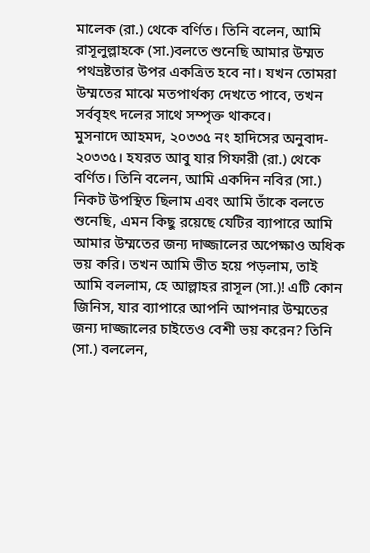মালেক (রা.) থেকে বর্ণিত। তিনি বলেন, আমি রাসূলুল্লাহকে (সা.)বলতে শুনেছি আমার উম্মত পথভ্রষ্টতার উপর একত্রিত হবে না। যখন তোমরা উম্মতের মাঝে মতপার্থক্য দেখতে পাবে, তখন সর্ববৃহৎ দলের সাথে সম্পৃক্ত থাকবে।
মুসনাদে আহমদ, ২০৩৩৫ নং হাদিসের অনুবাদ-
২০৩৩৫। হযরত আবু যার গিফারী (রা.) থেকে বর্ণিত। তিনি বলেন, আমি একদিন নবির (সা.) নিকট উপস্থিত ছিলাম এবং আমি তাঁকে বলতে শুনেছি, এমন কিছু রয়েছে যেটির ব্যাপারে আমি আমার উম্মতের জন্য দাজ্জালের অপেক্ষাও অধিক ভয় করি। তখন আমি ভীত হয়ে পড়লাম, তাই আমি বললাম, হে আল্লাহর রাসূল (সা.)! এটি কোন জিনিস, যার ব্যাপারে আপনি আপনার উম্মতের জন্য দাজ্জালের চাইতেও বেশী ভয় করেন? তিনি (সা.) বললেন,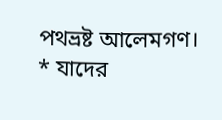পথভ্রষ্ট আলেমগণ।
* যাদের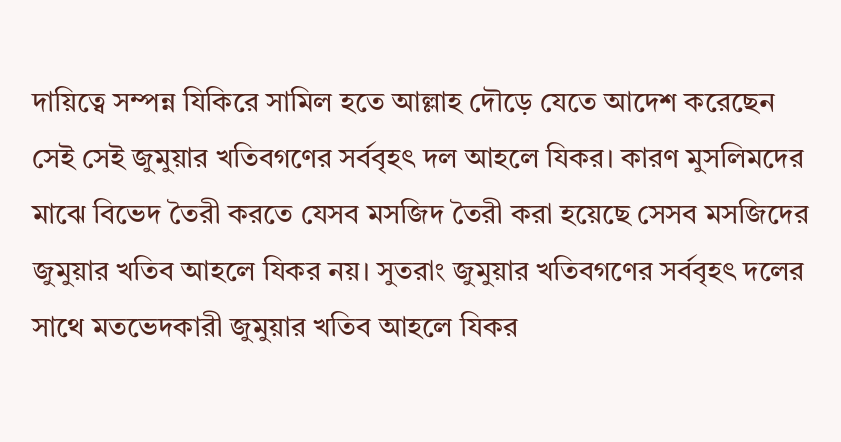দায়িত্বে সম্পন্ন যিকিরে সামিল হতে আল্লাহ দৌড়ে যেতে আদেশ করেছেন সেই সেই জুমুয়ার খতিবগণের সর্ববৃহৎ দল আহলে যিকর। কারণ মুসলিমদের মাঝে বিভেদ তৈরী করতে যেসব মসজিদ তৈরী করা হয়েছে সেসব মসজিদের জুমুয়ার খতিব আহলে যিকর নয়। সুতরাং জুমুয়ার খতিবগণের সর্ববৃহৎ দলের সাথে মতভেদকারী জুমুয়ার খতিব আহলে যিকর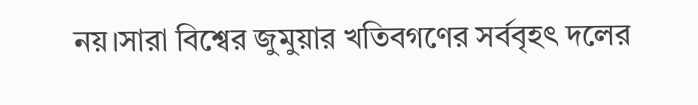নয়।সারা বিশ্বের জুমুয়ার খতিবগণের সর্ববৃহৎ দলের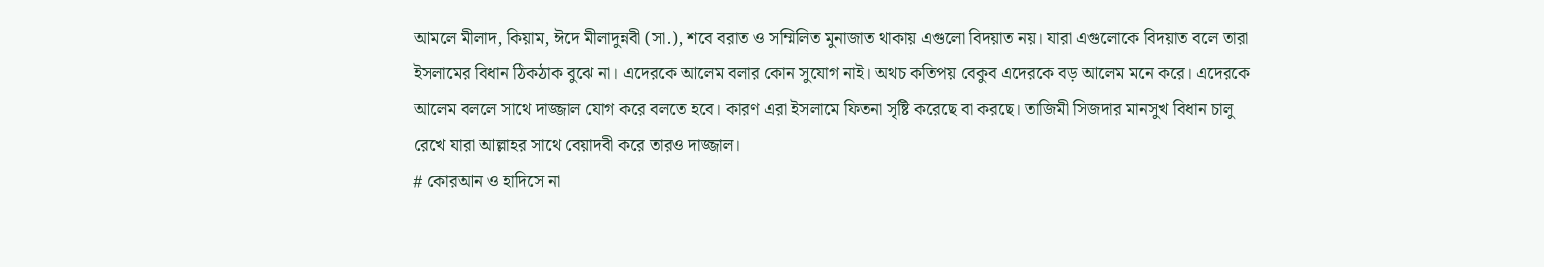আমলে মীলাদ, কিয়াম, ঈদে মীলাদুন্নবী (সা.), শবে বরাত ও সম্মিলিত মুনাজাত থাকায় এগুলো বিদয়াত নয়। যারা এগুলোকে বিদয়াত বলে তারা ইসলামের বিধান ঠিকঠাক বুঝে না। এদেরকে আলেম বলার কোন সুযোগ নাই। অথচ কতিপয় বেকুব এদেরকে বড় আলেম মনে করে। এদেরকে আলেম বললে সাথে দাজ্জাল যোগ করে বলতে হবে। কারণ এরা ইসলামে ফিতনা সৃষ্টি করেছে বা করছে। তাজিমী সিজদার মানসুখ বিধান চালু রেখে যারা আল্লাহর সাথে বেয়াদবী করে তারও দাজ্জাল।
# কোরআন ও হাদিসে না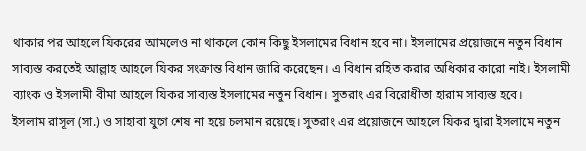থাকার পর আহলে যিকরের আমলেও না থাকলে কোন কিছু ইসলামের বিধান হবে না। ইসলামের প্রয়োজনে নতুন বিধান সাব্যস্ত করতেই আল্লাহ আহলে যিকর সংক্রান্ত বিধান জারি করেছেন। এ বিধান রহিত করার অধিকার কারো নাই। ইসলামী ব্যাংক ও ইসলামী বীমা আহলে যিকর সাব্যস্ত ইসলামের নতুন বিধান। সুতরাং এর বিরোধীতা হারাম সাব্যস্ত হবে।
ইসলাম রাসূল (সা.) ও সাহাবা যুগে শেষ না হয়ে চলমান রয়েছে। সুতরাং এর প্রয়োজনে আহলে যিকর দ্বারা ইসলামে নতুন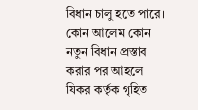বিধান চালু হতে পারে। কোন আলেম কোন নতুন বিধান প্রস্তাব করার পর আহলে যিকর কর্তৃক গৃহিত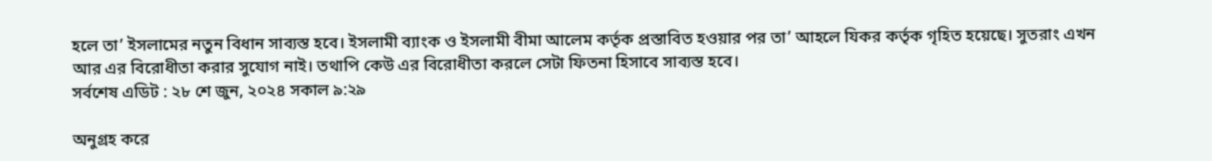হলে তা’ ইসলামের নতুন বিধান সাব্যস্ত হবে। ইসলামী ব্যাংক ও ইসলামী বীমা আলেম কর্তৃক প্রস্তাবিত হওয়ার পর তা’ আহলে যিকর কর্তৃক গৃহিত হয়েছে। সুতরাং এখন আর এর বিরোধীতা করার সুযোগ নাই। তথাপি কেউ এর বিরোধীতা করলে সেটা ফিতনা হিসাবে সাব্যস্ত হবে।
সর্বশেষ এডিট : ২৮ শে জুন, ২০২৪ সকাল ৯:২৯

অনুগ্রহ করে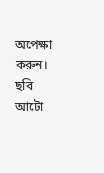অপেক্ষা করুন। ছবি আটো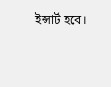ইন্সার্ট হবে।